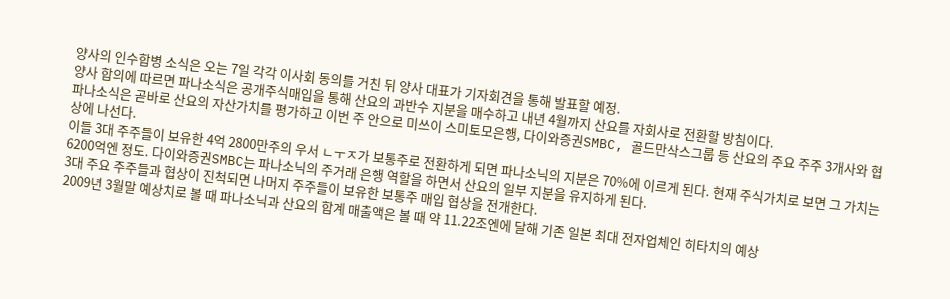양사의 인수합병 소식은 오는 7일 각각 이사회 동의를 거친 뒤 양사 대표가 기자회견을 통해 발표할 예정.
양사 합의에 따르면 파나소식은 공개주식매입을 통해 산요의 과반수 지분을 매수하고 내년 4월까지 산요를 자회사로 전환할 방침이다.
파나소식은 곧바로 산요의 자산가치를 평가하고 이번 주 안으로 미쓰이 스미토모은행, 다이와증권SMBC, 골드만삭스그룹 등 산요의 주요 주주 3개사와 협상에 나선다.
이들 3대 주주들이 보유한 4억 2800만주의 우서 ㄴㅜㅈ가 보통주로 전환하게 되면 파나소닉의 지분은 70%에 이르게 된다. 현재 주식가치로 보면 그 가치는 6200억엔 정도. 다이와증권SMBC는 파나소닉의 주거래 은행 역할을 하면서 산요의 일부 지분을 유지하게 된다.
3대 주요 주주들과 협상이 진척되면 나머지 주주들이 보유한 보통주 매입 협상을 전개한다.
2009년 3월말 예상치로 볼 때 파나소닉과 산요의 합계 매출액은 볼 때 약 11.22조엔에 달해 기존 일본 최대 전자업체인 히타치의 예상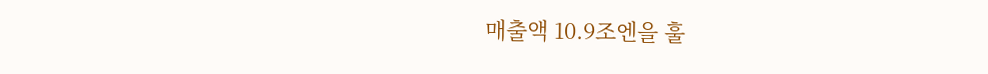매출액 10.9조엔을 훌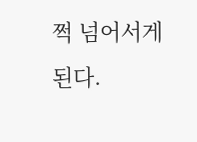쩍 넘어서게 된다.